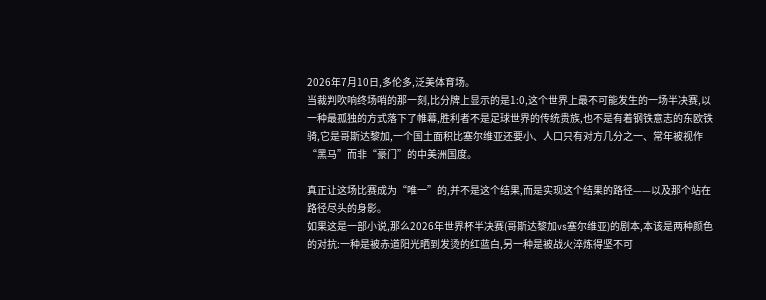2026年7月10日,多伦多,泛美体育场。
当裁判吹响终场哨的那一刻,比分牌上显示的是1:0,这个世界上最不可能发生的一场半决赛,以一种最孤独的方式落下了帷幕,胜利者不是足球世界的传统贵族,也不是有着钢铁意志的东欧铁骑,它是哥斯达黎加,一个国土面积比塞尔维亚还要小、人口只有对方几分之一、常年被视作“黑马”而非“豪门”的中美洲国度。

真正让这场比赛成为“唯一”的,并不是这个结果,而是实现这个结果的路径——以及那个站在路径尽头的身影。
如果这是一部小说,那么2026年世界杯半决赛(哥斯达黎加vs塞尔维亚)的剧本,本该是两种颜色的对抗:一种是被赤道阳光晒到发烫的红蓝白,另一种是被战火淬炼得坚不可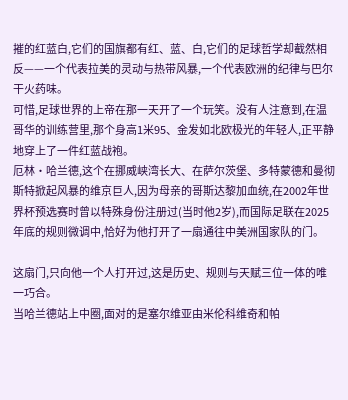摧的红蓝白,它们的国旗都有红、蓝、白,它们的足球哲学却截然相反——一个代表拉美的灵动与热带风暴,一个代表欧洲的纪律与巴尔干火药味。
可惜,足球世界的上帝在那一天开了一个玩笑。没有人注意到,在温哥华的训练营里,那个身高1米95、金发如北欧极光的年轻人,正平静地穿上了一件红蓝战袍。
厄林·哈兰德,这个在挪威峡湾长大、在萨尔茨堡、多特蒙德和曼彻斯特掀起风暴的维京巨人,因为母亲的哥斯达黎加血统,在2002年世界杯预选赛时曾以特殊身份注册过(当时他2岁),而国际足联在2025年底的规则微调中,恰好为他打开了一扇通往中美洲国家队的门。

这扇门,只向他一个人打开过,这是历史、规则与天赋三位一体的唯一巧合。
当哈兰德站上中圈,面对的是塞尔维亚由米伦科维奇和帕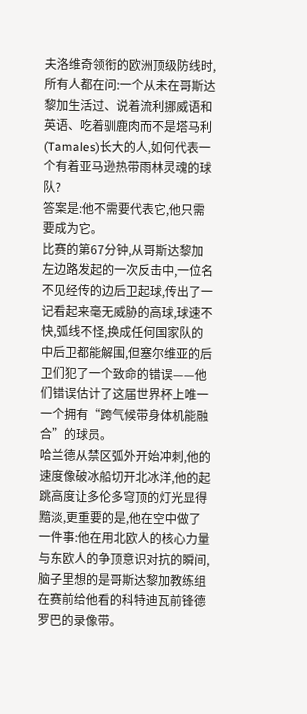夫洛维奇领衔的欧洲顶级防线时,所有人都在问:一个从未在哥斯达黎加生活过、说着流利挪威语和英语、吃着驯鹿肉而不是塔马利(Tamales)长大的人,如何代表一个有着亚马逊热带雨林灵魂的球队?
答案是:他不需要代表它,他只需要成为它。
比赛的第67分钟,从哥斯达黎加左边路发起的一次反击中,一位名不见经传的边后卫起球,传出了一记看起来毫无威胁的高球,球速不快,弧线不怪,换成任何国家队的中后卫都能解围,但塞尔维亚的后卫们犯了一个致命的错误——他们错误估计了这届世界杯上唯一一个拥有“跨气候带身体机能融合”的球员。
哈兰德从禁区弧外开始冲刺,他的速度像破冰船切开北冰洋,他的起跳高度让多伦多穹顶的灯光显得黯淡,更重要的是,他在空中做了一件事:他在用北欧人的核心力量与东欧人的争顶意识对抗的瞬间,脑子里想的是哥斯达黎加教练组在赛前给他看的科特迪瓦前锋德罗巴的录像带。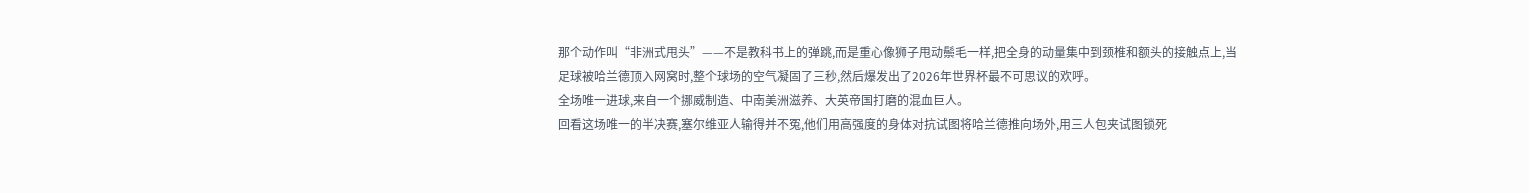那个动作叫“非洲式甩头”——不是教科书上的弹跳,而是重心像狮子甩动鬃毛一样,把全身的动量集中到颈椎和额头的接触点上,当足球被哈兰德顶入网窝时,整个球场的空气凝固了三秒,然后爆发出了2026年世界杯最不可思议的欢呼。
全场唯一进球,来自一个挪威制造、中南美洲滋养、大英帝国打磨的混血巨人。
回看这场唯一的半决赛,塞尔维亚人输得并不冤,他们用高强度的身体对抗试图将哈兰德推向场外,用三人包夹试图锁死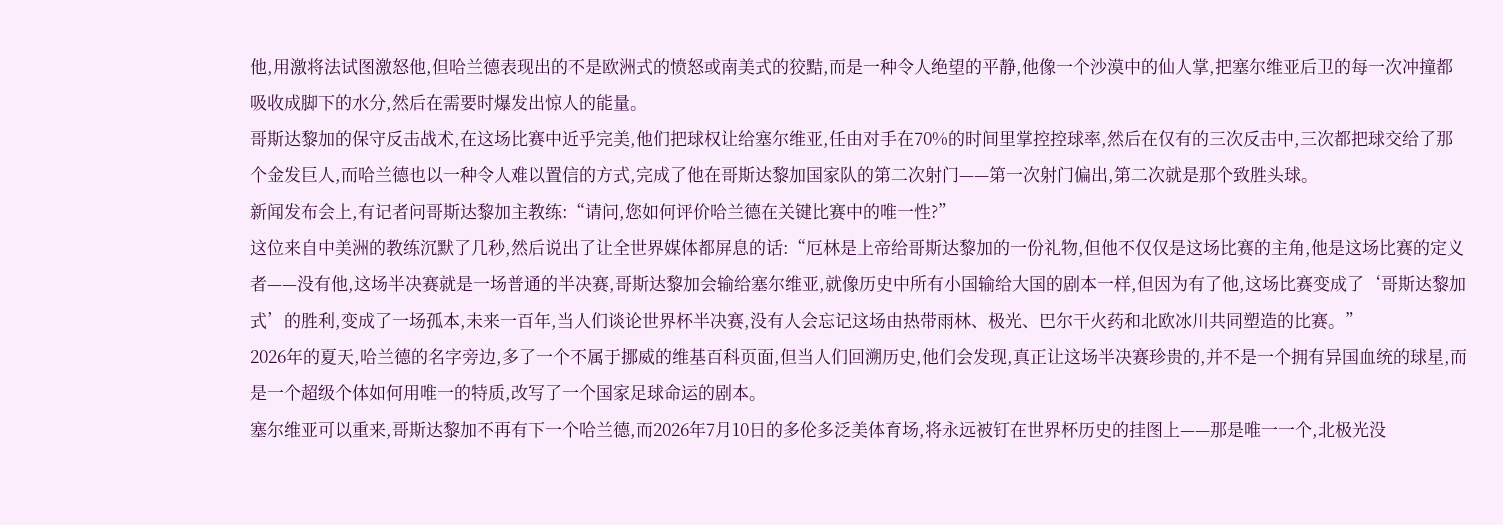他,用激将法试图激怒他,但哈兰德表现出的不是欧洲式的愤怒或南美式的狡黠,而是一种令人绝望的平静,他像一个沙漠中的仙人掌,把塞尔维亚后卫的每一次冲撞都吸收成脚下的水分,然后在需要时爆发出惊人的能量。
哥斯达黎加的保守反击战术,在这场比赛中近乎完美,他们把球权让给塞尔维亚,任由对手在70%的时间里掌控控球率,然后在仅有的三次反击中,三次都把球交给了那个金发巨人,而哈兰德也以一种令人难以置信的方式,完成了他在哥斯达黎加国家队的第二次射门——第一次射门偏出,第二次就是那个致胜头球。
新闻发布会上,有记者问哥斯达黎加主教练:“请问,您如何评价哈兰德在关键比赛中的唯一性?”
这位来自中美洲的教练沉默了几秒,然后说出了让全世界媒体都屏息的话:“厄林是上帝给哥斯达黎加的一份礼物,但他不仅仅是这场比赛的主角,他是这场比赛的定义者——没有他,这场半决赛就是一场普通的半决赛,哥斯达黎加会输给塞尔维亚,就像历史中所有小国输给大国的剧本一样,但因为有了他,这场比赛变成了‘哥斯达黎加式’的胜利,变成了一场孤本,未来一百年,当人们谈论世界杯半决赛,没有人会忘记这场由热带雨林、极光、巴尔干火药和北欧冰川共同塑造的比赛。”
2026年的夏天,哈兰德的名字旁边,多了一个不属于挪威的维基百科页面,但当人们回溯历史,他们会发现,真正让这场半决赛珍贵的,并不是一个拥有异国血统的球星,而是一个超级个体如何用唯一的特质,改写了一个国家足球命运的剧本。
塞尔维亚可以重来,哥斯达黎加不再有下一个哈兰德,而2026年7月10日的多伦多泛美体育场,将永远被钉在世界杯历史的挂图上——那是唯一一个,北极光没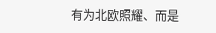有为北欧照耀、而是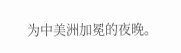为中美洲加冕的夜晚。